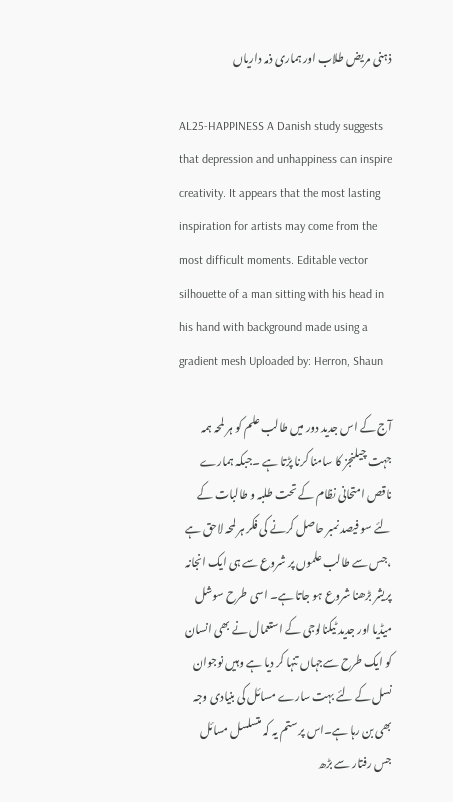ذہنی مریض طلاب اور ہماری ذمہ داریاں

AL25-HAPPINESS A Danish study suggests that depression and unhappiness can inspire creativity. It appears that the most lasting inspiration for artists may come from the most difficult moments. Editable vector silhouette of a man sitting with his head in his hand with background made using a gradient mesh Uploaded by: Herron, Shaun

آج کے اس جدید دور میں طالب علم کو ہر لمحہ ہمہ جہت چیلنجز کا سامنا کرنا پڑتا ہے ۔جبکہ ہمارے ناقص امتحانی نظام کے تحت طلبہ و طالبات کے لئے سو فیصد نمبر حاصل کرنے کی فکر ہر لمحہ لاحق ہے ،جس سے طالب علموں پر شروع سے ہی ایک انجانہ پریشر بڑھنا شروع ہو جاتا ہے۔ اسی طرح سوشل میڈیا اور جدید ٹیکنالوجی کے استعمال نے بھی انسان کو ایک طرح سےجہاں تنہا کر دیا ہے وہیں نوجوان نسل کے لئے بہت سارے مسائل کی بنیادی وجہ بھی بن رہا ہے۔اس پر ستم یہ کہ متسلسل مسائل جس رفتار سے بڑھ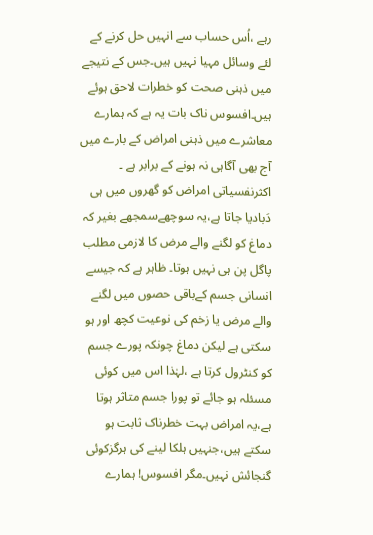رہے ،اُس حساب سے انہیں حل کرنے کے لئے وسائل مہیا نہیں ہیں۔جس کے نتیجے میں ذہنی صحت کو خطرات لاحق ہوئے ہیں۔افسوس ناک بات یہ ہے کہ ہمارے معاشرے میں ذہنی امراض کے بارے میں آج بھی آگاہی نہ ہونے کے برابر ہے ۔ اکثرنفسیاتی امراض کو گھروں میں ہی دَبادیا جاتا ہے،یہ سوچھےسمجھے بغیر کہ دماغ کو لگنے والے مرض کا لازمی مطلب پاگل پن ہی نہیں ہوتا۔ ظاہر ہے کہ جیسے انسانی جسم کےباقی حصوں میں لگنے والے مرض یا زخم کی نوعیت کچھ اور ہو سکتی ہے لیکن دماغ چونکہ پورے جسم کو کنٹرول کرتا ہے ،لہٰذا اس میں کوئی مسئلہ ہو جائے تو پورا جسم متاثر ہوتا ہے،یہ امراض بہت خطرناک ثابت ہو سکتے ہیں،جنہیں ہلکا لینے کی ہرگزکوئی گنجائش نہیں۔مگر افسوس! ہمارے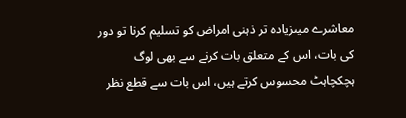معاشرے میںزیادہ تر ذہنی امراض کو تسلیم کرنا تو دور کی بات، اس کے متعلق بات کرنے سے بھی لوگ ہچکچاہٹ محسوس کرتے ہیں، اس بات سے قطع نظر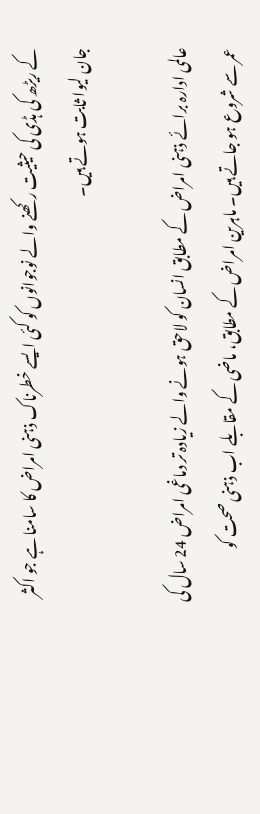کے ریڑھ کی ہڈی کی حیثیت رکھنے والے نوجوانوں کو کئی ایسے خطرناک ذہنی امراض کا سامنا ہے جو اکثر جان لیوا ثابت ہوتے ہیں۔

عالمی ادارہ برائے ذہنی امراض کے مطابق انسان کو لاحق ہونے والے زیادہ تر دماغی امراض 24 سال کی عمر سے شروع ہو جاتے ہیں۔ ماہرین امراض کے مطابق، ماضی کے مقابلے اب ذہنی صحت کو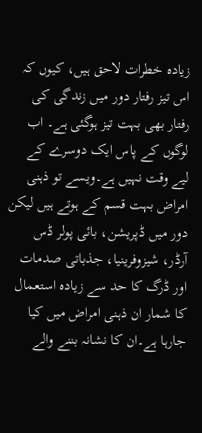زیادہ خطرات لاحق ہیں، کیوں کہ اس تیز رفتار دور میں زندگی کی رفتار بھی بہت تیز ہوگئی ہے۔ اب لوگوں کے پاس ایک دوسرے کے لیے وقت نہیں ہے۔ویسے تو ذہنی امراض بہت قسم کے ہوتے ہیں لیکن دور میں ڈپریشن، بائی پولر ڈس آرڈر، شیزوفرینیا، جذباتی صدمات اور ڈرگ کا حد سے زیادہ استعمال کا شمار ان ذہنی امراض میں کیا جارہا ہے۔ان کا نشانہ بننے والے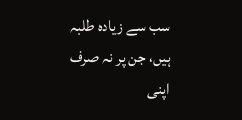سب سے زیادہ طلبہ ہیں، جن پر نہ صرف اپنی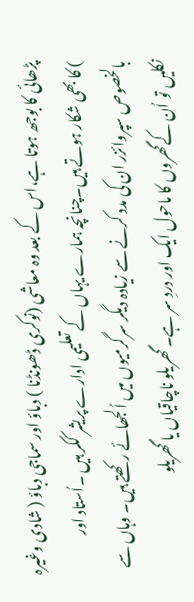پڑھائی کا بوجھ ہوتا ہے،اس کے بعد وہ معاشی (نوکری ڈھونڈنا ) دباؤ اور سماجی دباؤ ( شادی وغیرہ ) کا بھی شکار ہوتے ہیں۔چنانچہ ہمارے یہاں کے تعلیمی ادارے پریشر ککر ہیں ۔اُستاد اور بالخصوص سپروائزر ان کی مدد کرنے سے زیادہ دیگر سرگرمیوں میں اُلجھائے رکھتے ہیں۔ وہاں سے نکلیں تو اُن کےگھروں کا ماحول ایک اور دردِ سر ہے۔ گھریلو ناچاقیاں یا گھریلو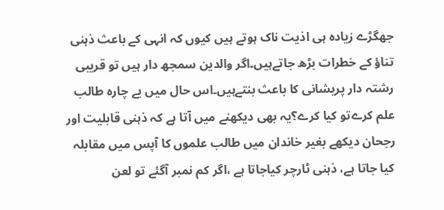جھگڑے زیادہ ہی اذیت ناک ہوتے ہیں کیوں کہ انہی کے باعث ذہنی تناؤ کے خطرات بڑھ جاتےہیں۔اگر والدین سمجھ دار ہیں تو قریبی رشتہ دار پریشانی کا باعث بنتےہیں۔اس حال میں بے چارہ طالب علم کرےتو کیا کرے؟یہ بھی دیکھنے میں آتا ہے کہ ذہنی قابلیت اور رجحان دیکھے بغیر خاندان میں طالب علموں کا آپس میں مقابلہ کیا جاتا ہے، ذہنی ٹارچر کیاجاتا ہے ،اگر کم نمبر آگئے تو لعن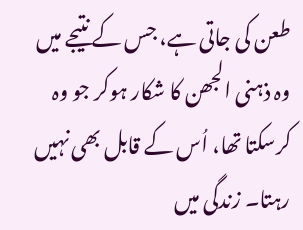طعن کی جاتی ہے، جس کے نتیجے میں وہ ذہنی الجھن کا شکار ہوکر جو وہ کرسکتا تھا، اُس کے قابل بھی نہیں رہتا۔ زندگی میں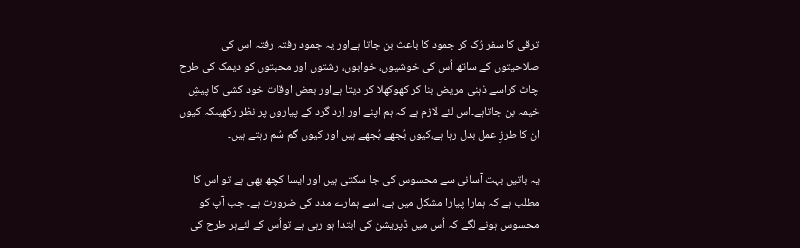ترقی کا سفر رُک کر جمود کا باعث بن جاتا ہےاور یہ جمود رفتہ رفتہ اس کی صلاحیتوں کے ساتھ اُس کی خوشیوں، خوابوں، رشتوں اور محبتوں کو دیمک کی طرح چاٹ کراسے ذہنی مریض بنا کر کھوکھلا کر دیتا ہےاور بعض اوقات خود کشی کا پیشِ خیمہ بن جاتاہے۔اس لئے لازم ہے کہ ہم اپنے اور اِرد گرد کے پیاروں پر نظر رکھیںکہ کیوں ان کا طرزِ عمل بدل رہا ہے،کیوں بُجھے بُجھے ہیں اور کیوں گم سُم رہتے ہیں۔

یہ باتیں بہت آسانی سے محسوس کی جا سکتی ہیں اور ایسا کچھ بھی ہے تو اس کا مطلب ہے کہ ہمارا پیارا مشکل میں ہے، اسے ہمارے مدد کی ضرورت ہے۔ جب آپ کو محسوس ہونے لگے کہ اُس میں ڈپریشن کی ابتدا ہو رہی ہے تواُس کے لئےہر طرح کی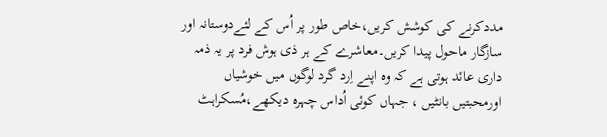مددکرنے کی کوشش کریں،خاص طور پر اُس کے لئےدوستانہ اور سازگار ماحول پیدا کریں۔معاشرے کے ہر ذی ہوش فرد پر یہ ذمہ داری عائد ہوتی ہے کہ وہ اپنے اِرد گرد لوگوں میں خوشیاں اورمحبتیں بانٹیں ، جہاں کوئی اُداس چہرہ دیکھے،مُسکراہٹ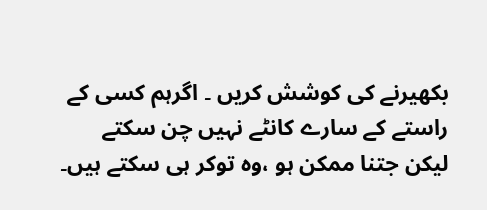بکھیرنے کی کوشش کریں ۔ اگرہم کسی کے راستے کے سارے کانٹے نہیں چن سکتے لیکن جتنا ممکن ہو ،وہ توکر ہی سکتے ہیں۔